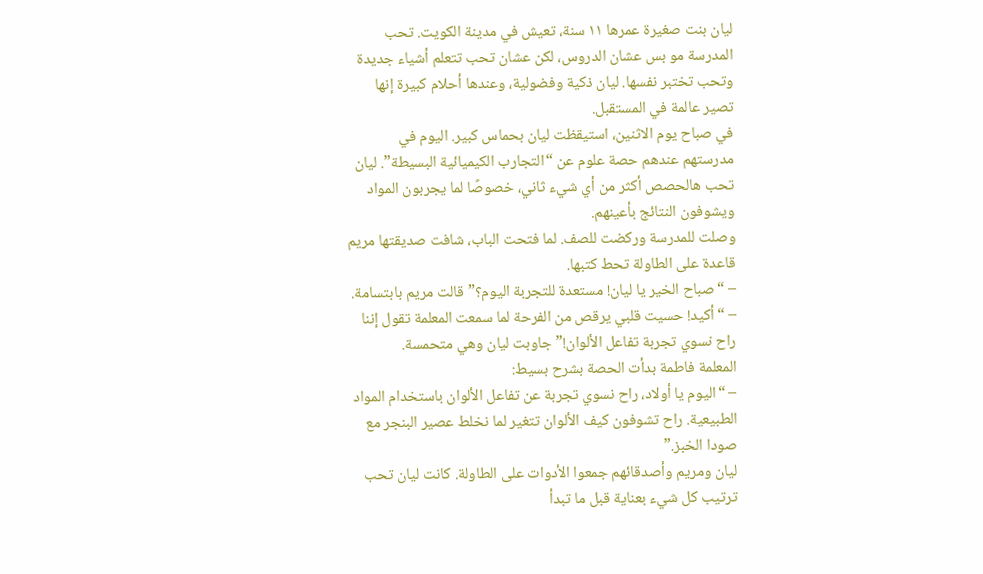ليان بنت صغيرة عمرها ١١ سنة، تعيش في مدينة الكويت. تحب المدرسة مو بس عشان الدروس، لكن عشان تحب تتعلم أشياء جديدة وتحب تختبر نفسها. ليان ذكية وفضولية، وعندها أحلام كبيرة إنها تصير عالمة في المستقبل.
في صباح يوم الاثنين، استيقظت ليان بحماس كبير. اليوم في مدرستهم عندهم حصة علوم عن “التجارب الكيميائية البسيطة”. ليان تحب هالحصص أكثر من أي شيء ثاني، خصوصًا لما يجربون المواد ويشوفون النتائج بأعينهم.
وصلت للمدرسة وركضت للصف. لما فتحت الباب، شافت صديقتها مريم قاعدة على الطاولة تحط كتبها.
– “صباح الخير يا ليان! مستعدة للتجربة اليوم؟” قالت مريم بابتسامة.
– “أكيد! حسيت قلبي يرقص من الفرحة لما سمعت المعلمة تقول إننا راح نسوي تجربة تفاعل الألوان!” جاوبت ليان وهي متحمسة.
المعلمة فاطمة بدأت الحصة بشرح بسيط:
– “اليوم يا أولاد، راح نسوي تجربة عن تفاعل الألوان باستخدام المواد الطبيعية. راح تشوفون كيف الألوان تتغير لما نخلط عصير البنجر مع صودا الخبز.”
ليان ومريم وأصدقائهم جمعوا الأدوات على الطاولة. كانت ليان تحب ترتيب كل شيء بعناية قبل ما تبدأ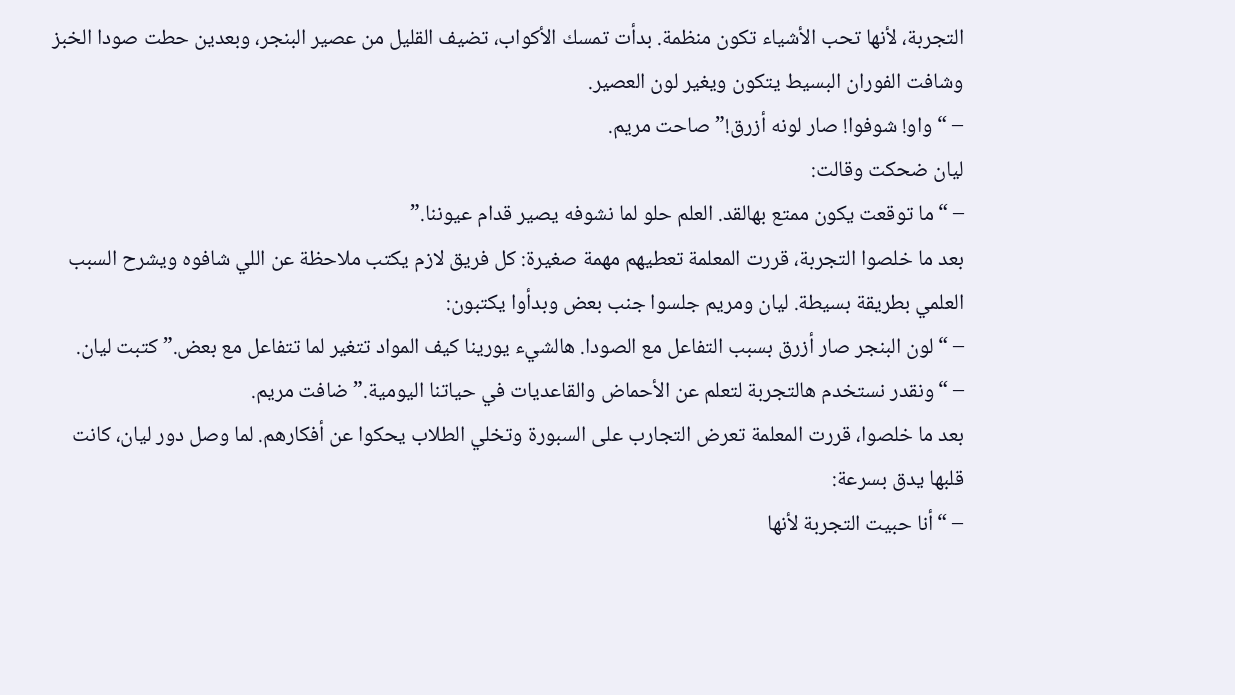التجربة، لأنها تحب الأشياء تكون منظمة. بدأت تمسك الأكواب، تضيف القليل من عصير البنجر، وبعدين حطت صودا الخبز وشافت الفوران البسيط يتكون ويغير لون العصير.
– “واو! شوفوا! صار لونه أزرق!” صاحت مريم.
ليان ضحكت وقالت:
– “ما توقعت يكون ممتع بهالقد. العلم حلو لما نشوفه يصير قدام عيوننا.”
بعد ما خلصوا التجربة، قررت المعلمة تعطيهم مهمة صغيرة: كل فريق لازم يكتب ملاحظة عن اللي شافوه ويشرح السبب العلمي بطريقة بسيطة. ليان ومريم جلسوا جنب بعض وبدأوا يكتبون:
– “لون البنجر صار أزرق بسبب التفاعل مع الصودا. هالشيء يورينا كيف المواد تتغير لما تتفاعل مع بعض.” كتبت ليان.
– “ونقدر نستخدم هالتجربة لتعلم عن الأحماض والقاعديات في حياتنا اليومية.” ضافت مريم.
بعد ما خلصوا، قررت المعلمة تعرض التجارب على السبورة وتخلي الطلاب يحكوا عن أفكارهم. لما وصل دور ليان، كانت قلبها يدق بسرعة:
– “أنا حبيت التجربة لأنها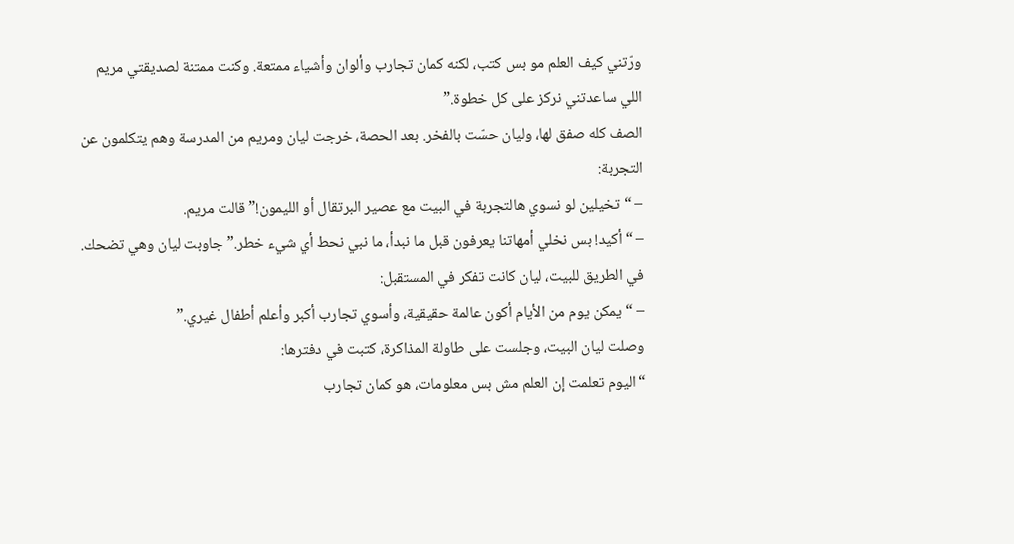ورّتني كيف العلم مو بس كتب، لكنه كمان تجارب وألوان وأشياء ممتعة. وكنت ممتنة لصديقتي مريم اللي ساعدتني نركز على كل خطوة.”
الصف كله صفق لها، وليان حسّت بالفخر. بعد الحصة، خرجت ليان ومريم من المدرسة وهم يتكلمون عن التجربة:
– “تخيلين لو نسوي هالتجربة في البيت مع عصير البرتقال أو الليمون!” قالت مريم.
– “أكيد! بس نخلي أمهاتنا يعرفون قبل ما نبدأ، ما نبي نحط أي شيء خطر.” جاوبت ليان وهي تضحك.
في الطريق للبيت، ليان كانت تفكر في المستقبل:
– “يمكن يوم من الأيام أكون عالمة حقيقية، وأسوي تجارب أكبر وأعلم أطفال غيري.”
وصلت ليان البيت، وجلست على طاولة المذاكرة، كتبت في دفترها:
“اليوم تعلمت إن العلم مش بس معلومات، هو كمان تجارب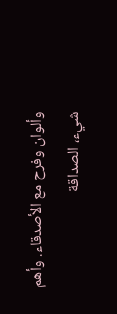وألوان وفرح مع الأصدقاء. وأهم شيء، الصداقة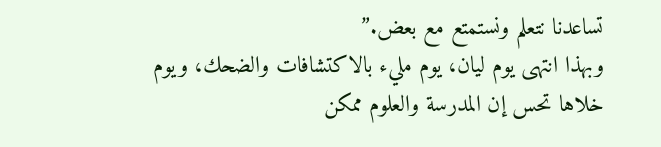تساعدنا نتعلم ونستمتع مع بعض.”
وبهذا انتهى يوم ليان، يوم مليء بالاكتشافات والضحك، ويوم خلاها تحس إن المدرسة والعلوم ممكن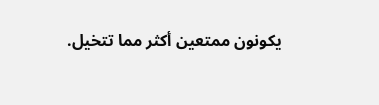يكونون ممتعين أكثر مما تتخيل.